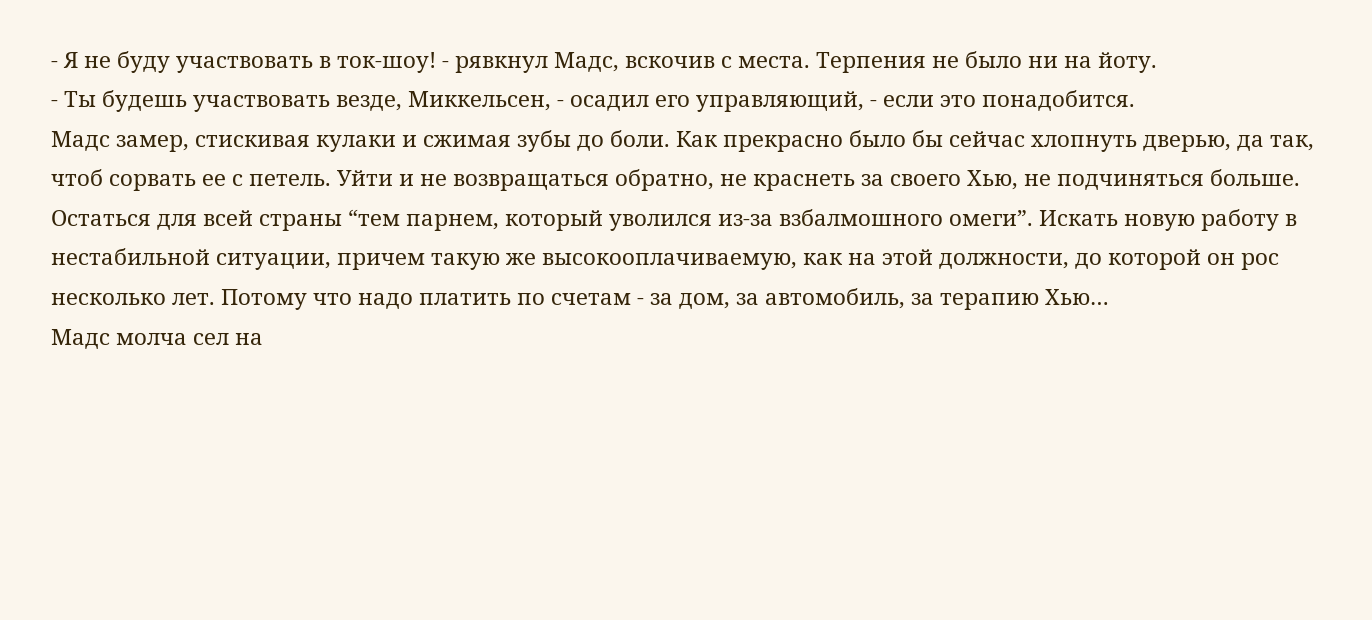- Я не буду участвовать в ток-шоу! - рявкнул Мадс, вскочив с места. Терпения не было ни на йоту.
- Ты будешь участвовать везде, Миккельсен, - осадил его управляющий, - если это понадобится.
Мадс замер, стискивая кулаки и сжимая зубы до боли. Как прекрасно было бы сейчас хлопнуть дверью, да так, чтоб сорвать ее с петель. Уйти и не возвращаться обратно, не краснеть за своего Хью, не подчиняться больше. Остаться для всей страны “тем парнем, который уволился из-за взбалмошного омеги”. Искать новую работу в нестабильной ситуации, причем такую же высокооплачиваемую, как на этой должности, до которой он рос несколько лет. Потому что надо платить по счетам - за дом, за автомобиль, за терапию Хью…
Мадс молча сел на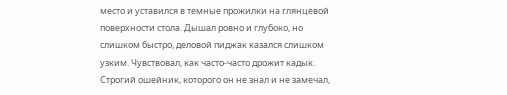место и уставился в темные прожилки на глянцевой поверхности стола. Дышал ровно и глубоко, но слишком быстро, деловой пиджак казался слишком узким. Чувствовал, как часто-часто дрожит кадык. Строгий ошейник, которого он не знал и не замечал,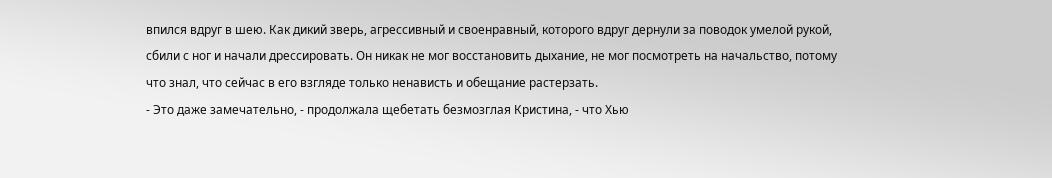впился вдруг в шею. Как дикий зверь, агрессивный и своенравный, которого вдруг дернули за поводок умелой рукой, сбили с ног и начали дрессировать. Он никак не мог восстановить дыхание, не мог посмотреть на начальство, потому что знал, что сейчас в его взгляде только ненависть и обещание растерзать.
- Это даже замечательно, - продолжала щебетать безмозглая Кристина, - что Хью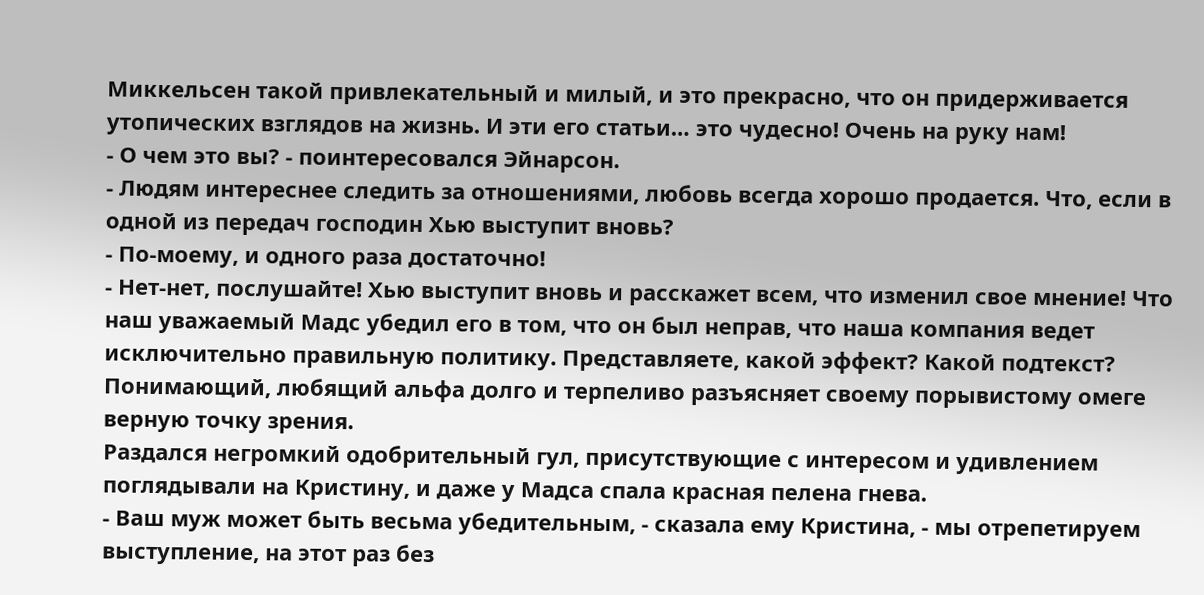Миккельсен такой привлекательный и милый, и это прекрасно, что он придерживается утопических взглядов на жизнь. И эти его статьи… это чудесно! Очень на руку нам!
- О чем это вы? - поинтересовался Эйнарсон.
- Людям интереснее следить за отношениями, любовь всегда хорошо продается. Что, если в одной из передач господин Хью выступит вновь?
- По-моему, и одного раза достаточно!
- Нет-нет, послушайте! Хью выступит вновь и расскажет всем, что изменил свое мнение! Что наш уважаемый Мадс убедил его в том, что он был неправ, что наша компания ведет исключительно правильную политику. Представляете, какой эффект? Какой подтекст? Понимающий, любящий альфа долго и терпеливо разъясняет своему порывистому омеге верную точку зрения.
Раздался негромкий одобрительный гул, присутствующие с интересом и удивлением поглядывали на Кристину, и даже у Мадса спала красная пелена гнева.
- Ваш муж может быть весьма убедительным, - сказала ему Кристина, - мы отрепетируем выступление, на этот раз без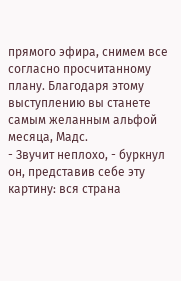прямого эфира, снимем все согласно просчитанному плану. Благодаря этому выступлению вы станете самым желанным альфой месяца, Мадс.
- Звучит неплохо, - буркнул он, представив себе эту картину: вся страна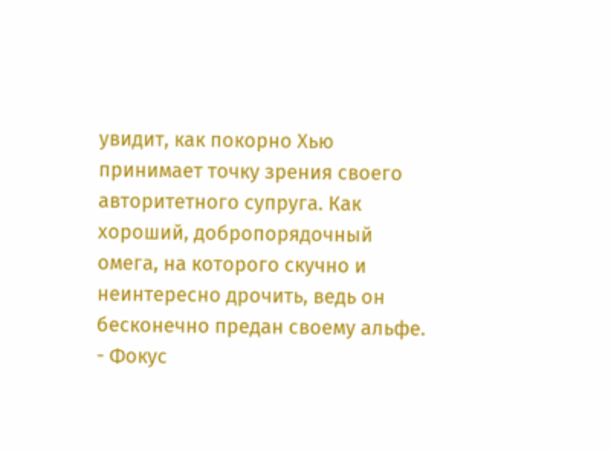увидит, как покорно Хью принимает точку зрения своего авторитетного супруга. Как хороший, добропорядочный омега, на которого скучно и неинтересно дрочить, ведь он бесконечно предан своему альфе.
- Фокус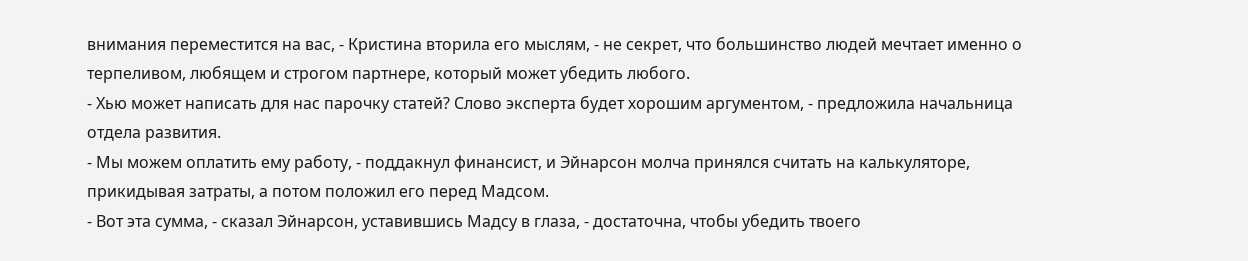внимания переместится на вас, - Кристина вторила его мыслям, - не секрет, что большинство людей мечтает именно о терпеливом, любящем и строгом партнере, который может убедить любого.
- Хью может написать для нас парочку статей? Слово эксперта будет хорошим аргументом, - предложила начальница отдела развития.
- Мы можем оплатить ему работу, - поддакнул финансист, и Эйнарсон молча принялся считать на калькуляторе, прикидывая затраты, а потом положил его перед Мадсом.
- Вот эта сумма, - сказал Эйнарсон, уставившись Мадсу в глаза, - достаточна, чтобы убедить твоего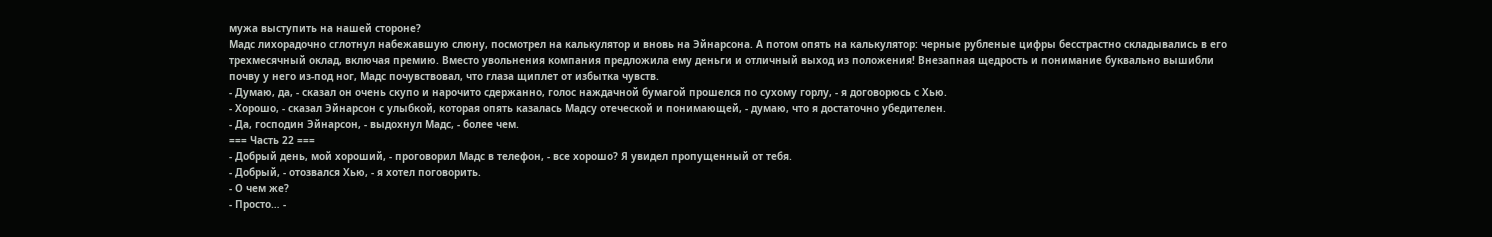мужа выступить на нашей стороне?
Мадс лихорадочно сглотнул набежавшую слюну, посмотрел на калькулятор и вновь на Эйнарсона. А потом опять на калькулятор: черные рубленые цифры бесстрастно складывались в его трехмесячный оклад, включая премию. Вместо увольнения компания предложила ему деньги и отличный выход из положения! Внезапная щедрость и понимание буквально вышибли почву у него из-под ног, Мадс почувствовал, что глаза щиплет от избытка чувств.
- Думаю, да, - сказал он очень скупо и нарочито сдержанно, голос наждачной бумагой прошелся по сухому горлу, - я договорюсь с Хью.
- Хорошо, - сказал Эйнарсон с улыбкой, которая опять казалась Мадсу отеческой и понимающей, - думаю, что я достаточно убедителен.
- Да, господин Эйнарсон, - выдохнул Мадс, - более чем.
=== Часть 22 ===
- Добрый день, мой хороший, - проговорил Мадс в телефон, - все хорошо? Я увидел пропущенный от тебя.
- Добрый, - отозвался Хью, - я хотел поговорить.
- О чем же?
- Просто… -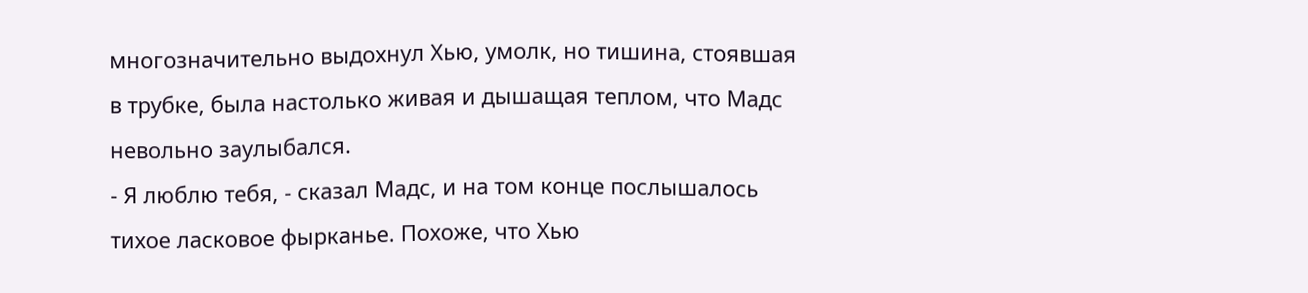многозначительно выдохнул Хью, умолк, но тишина, стоявшая в трубке, была настолько живая и дышащая теплом, что Мадс невольно заулыбался.
- Я люблю тебя, - сказал Мадс, и на том конце послышалось тихое ласковое фырканье. Похоже, что Хью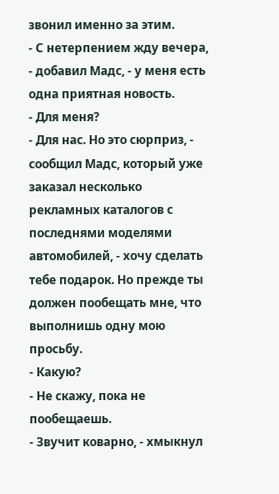звонил именно за этим.
- С нетерпением жду вечера, - добавил Мадс, - у меня есть одна приятная новость.
- Для меня?
- Для нас. Но это сюрприз, - сообщил Мадс, который уже заказал несколько рекламных каталогов с последнями моделями автомобилей, - хочу сделать тебе подарок. Но прежде ты должен пообещать мне, что выполнишь одну мою просьбу.
- Какую?
- Не скажу, пока не пообещаешь.
- Звучит коварно, - хмыкнул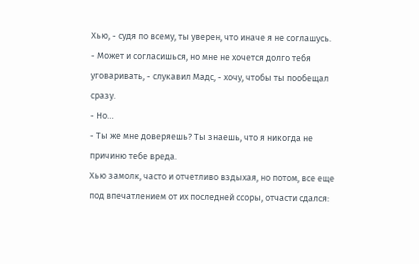Хью, - судя по всему, ты уверен, что иначе я не соглашусь.
- Может и согласишься, но мне не хочется долго тебя уговаривать, - слукавил Мадс, - хочу, чтобы ты пообещал сразу.
- Но…
- Ты же мне доверяешь? Ты знаешь, что я никогда не причиню тебе вреда.
Хью замолк, часто и отчетливо вздыхая, но потом, все еще под впечатлением от их последней ссоры, отчасти сдался: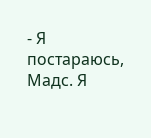- Я постараюсь, Мадс. Я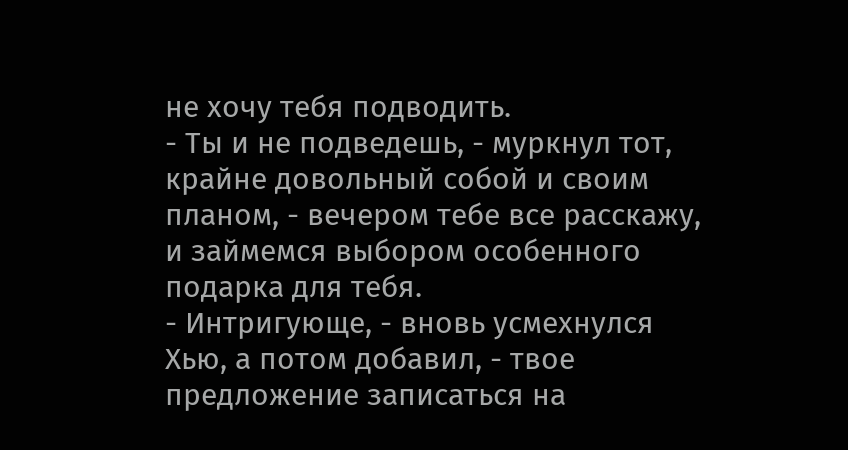не хочу тебя подводить.
- Ты и не подведешь, - муркнул тот, крайне довольный собой и своим планом, - вечером тебе все расскажу, и займемся выбором особенного подарка для тебя.
- Интригующе, - вновь усмехнулся Хью, а потом добавил, - твое предложение записаться на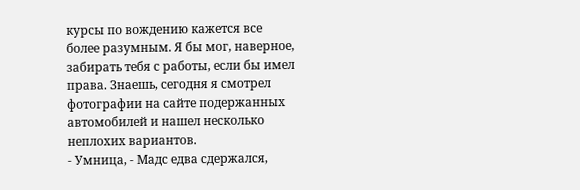курсы по вождению кажется все более разумным. Я бы мог, наверное, забирать тебя с работы, если бы имел права. Знаешь, сегодня я смотрел фотографии на сайте подержанных автомобилей и нашел несколько неплохих вариантов.
- Умница, - Мадс едва сдержался,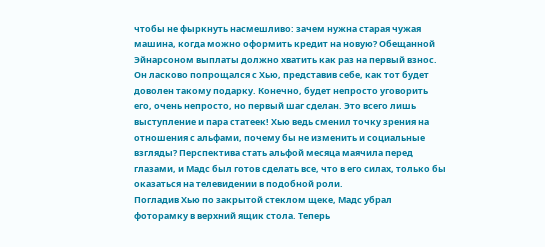чтобы не фыркнуть насмешливо: зачем нужна старая чужая машина, когда можно оформить кредит на новую? Обещанной Эйнарсоном выплаты должно хватить как раз на первый взнос. Он ласково попрощался с Хью, представив себе, как тот будет доволен такому подарку. Конечно, будет непросто уговорить его, очень непросто, но первый шаг сделан. Это всего лишь выступление и пара статеек! Хью ведь сменил точку зрения на отношения с альфами, почему бы не изменить и социальные взгляды? Перспектива стать альфой месяца маячила перед глазами, и Мадс был готов сделать все, что в его силах, только бы оказаться на телевидении в подобной роли.
Погладив Хью по закрытой стеклом щеке, Мадс убрал фоторамку в верхний ящик стола. Теперь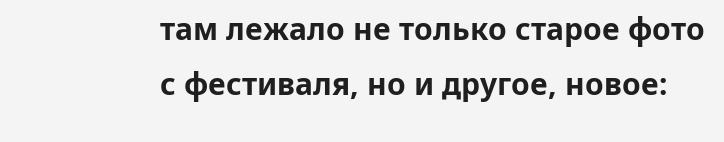там лежало не только старое фото с фестиваля, но и другое, новое: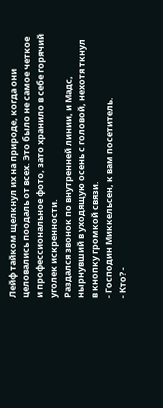Лейф тайком щелкнул их на природе, когда они целовались поодаль от всех. Это было не самое четкое и профессиональное фото, зато хранило в себе горячий уголек искренности.
Раздался звонок по внутренней линии, и Мадс, нырнувший в уходящую осень с головой, нехотя ткнул в кнопку громкой связи.
- Господин Миккельсен, к вам посетитель.
- Кто? -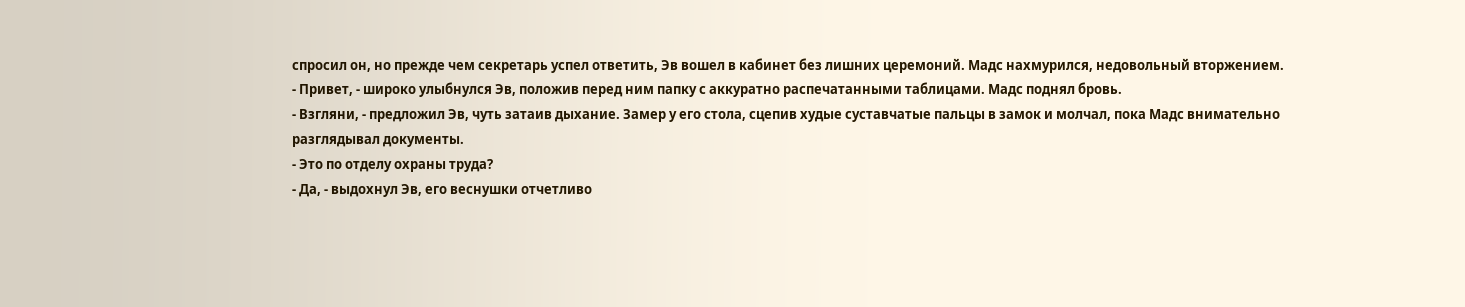спросил он, но прежде чем секретарь успел ответить, Эв вошел в кабинет без лишних церемоний. Мадс нахмурился, недовольный вторжением.
- Привет, - широко улыбнулся Эв, положив перед ним папку с аккуратно распечатанными таблицами. Мадс поднял бровь.
- Взгляни, - предложил Эв, чуть затаив дыхание. Замер у его стола, сцепив худые суставчатые пальцы в замок и молчал, пока Мадс внимательно разглядывал документы.
- Это по отделу охраны труда?
- Да, - выдохнул Эв, его веснушки отчетливо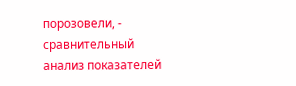порозовели, - сравнительный анализ показателей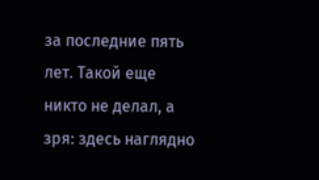за последние пять лет. Такой еще никто не делал, а зря: здесь наглядно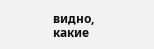видно, какие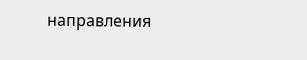направления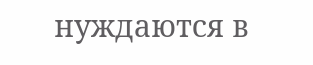нуждаются в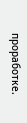проработке.